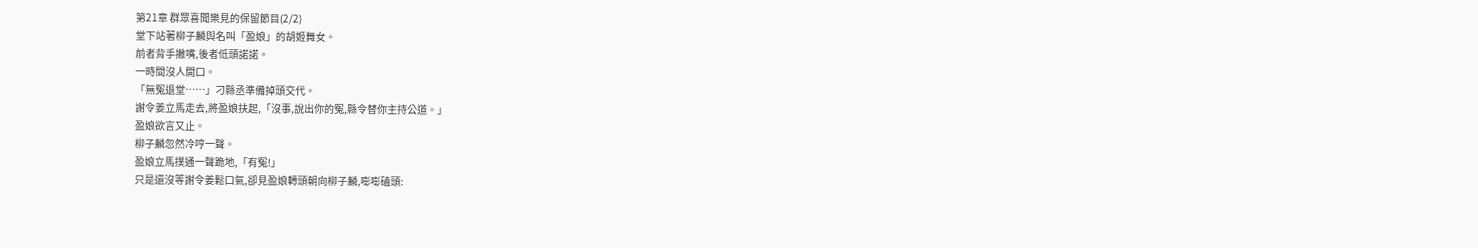第21章 群眾喜聞樂見的保留節目(2/2)
堂下站著柳子麟與名叫「盈娘」的胡姬舞女。
前者背手撇嘴,後者低頭諾諾。
一時間沒人開口。
「無冤退堂……」刁縣丞準備掉頭交代。
謝令姜立馬走去,將盈娘扶起,「沒事,說出你的冤,縣令替你主持公道。」
盈娘欲言又止。
柳子麟忽然冷哼一聲。
盈娘立馬撲通一聲跪地,「有冤!」
只是還沒等謝令姜鬆口氣,卻見盈娘轉頭朝向柳子麟,嘭嘭磕頭: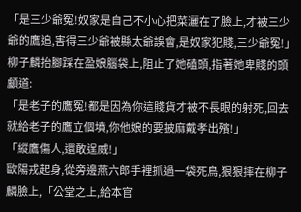「是三少爺冤!奴家是自己不小心把菜灑在了臉上,才被三少爺的鷹追,害得三少爺被縣太爺誤會,是奴家犯賤,三少爺冤!」
柳子麟抬腳踩在盈娘腦袋上,阻止了她磕頭,指著她卑賤的頭顱道:
「是老子的鷹冤!都是因為你這賤貨才被不長眼的射死,回去就給老子的鷹立個墳,你他娘的要披麻戴孝出殯!」
「縱鷹傷人,還敢逞威!」
歐陽戎起身,從旁邊燕六郎手裡抓過一袋死鳥,狠狠摔在柳子麟臉上,「公堂之上,給本官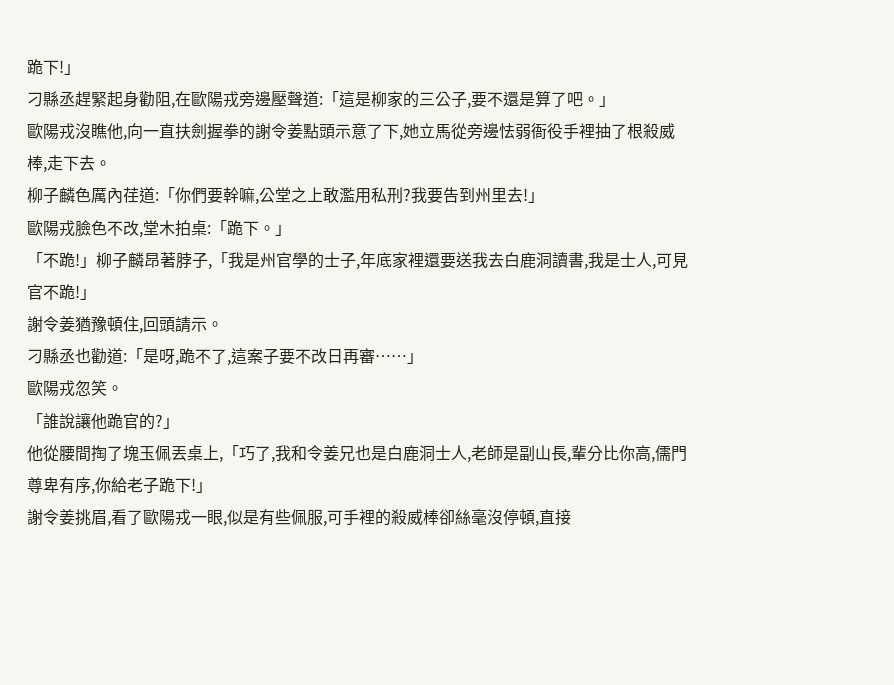跪下!」
刁縣丞趕緊起身勸阻,在歐陽戎旁邊壓聲道:「這是柳家的三公子,要不還是算了吧。」
歐陽戎沒瞧他,向一直扶劍握拳的謝令姜點頭示意了下,她立馬從旁邊怯弱衙役手裡抽了根殺威棒,走下去。
柳子麟色厲內荏道:「你們要幹嘛,公堂之上敢濫用私刑?我要告到州里去!」
歐陽戎臉色不改,堂木拍桌:「跪下。」
「不跪!」柳子麟昂著脖子,「我是州官學的士子,年底家裡還要送我去白鹿洞讀書,我是士人,可見官不跪!」
謝令姜猶豫頓住,回頭請示。
刁縣丞也勸道:「是呀,跪不了,這案子要不改日再審……」
歐陽戎忽笑。
「誰說讓他跪官的?」
他從腰間掏了塊玉佩丟桌上,「巧了,我和令姜兄也是白鹿洞士人,老師是副山長,輩分比你高,儒門尊卑有序,你給老子跪下!」
謝令姜挑眉,看了歐陽戎一眼,似是有些佩服,可手裡的殺威棒卻絲毫沒停頓,直接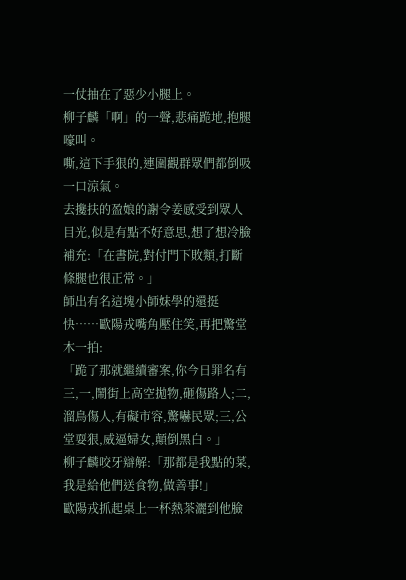一仗抽在了惡少小腿上。
柳子麟「啊」的一聲,悲痛跪地,抱腿嚎叫。
嘶,這下手狠的,連圍觀群眾們都倒吸一口涼氣。
去攙扶的盈娘的謝令姜感受到眾人目光,似是有點不好意思,想了想冷臉補充:「在書院,對付門下敗類,打斷條腿也很正常。」
師出有名這塊小師妹學的還挺快……歐陽戎嘴角壓住笑,再把驚堂木一拍:
「跪了那就繼續審案,你今日罪名有三,一,鬧街上高空拋物,砸傷路人;二,溜鳥傷人,有礙市容,驚嚇民眾;三,公堂耍狠,威逼婦女,顛倒黑白。」
柳子麟咬牙辯解:「那都是我點的菜,我是給他們送食物,做善事!」
歐陽戎抓起桌上一杯熱茶灑到他臉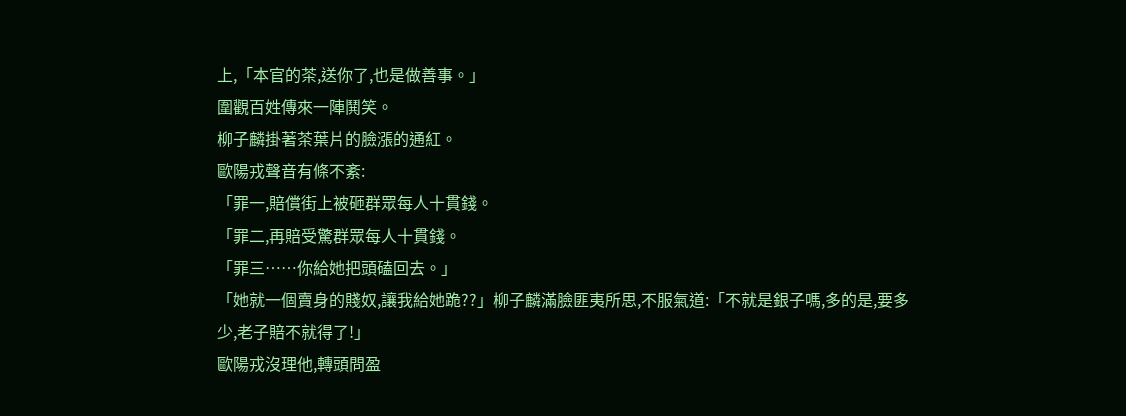上,「本官的茶,送你了,也是做善事。」
圍觀百姓傳來一陣鬨笑。
柳子麟掛著茶葉片的臉漲的通紅。
歐陽戎聲音有條不紊:
「罪一,賠償街上被砸群眾每人十貫錢。
「罪二,再賠受驚群眾每人十貫錢。
「罪三……你給她把頭磕回去。」
「她就一個賣身的賤奴,讓我給她跪??」柳子麟滿臉匪夷所思,不服氣道:「不就是銀子嗎,多的是,要多少,老子賠不就得了!」
歐陽戎沒理他,轉頭問盈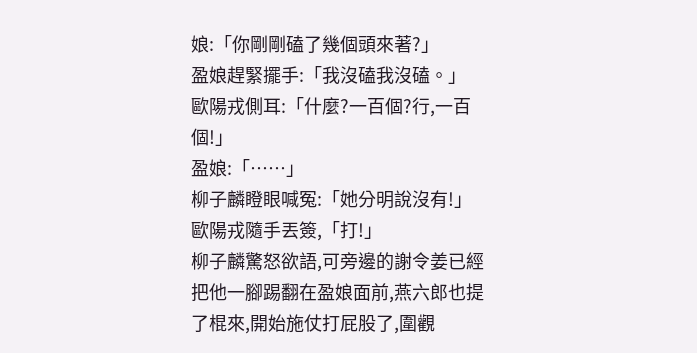娘:「你剛剛磕了幾個頭來著?」
盈娘趕緊擺手:「我沒磕我沒磕。」
歐陽戎側耳:「什麼?一百個?行,一百個!」
盈娘:「……」
柳子麟瞪眼喊冤:「她分明說沒有!」
歐陽戎隨手丟簽,「打!」
柳子麟驚怒欲語,可旁邊的謝令姜已經把他一腳踢翻在盈娘面前,燕六郎也提了棍來,開始施仗打屁股了,圍觀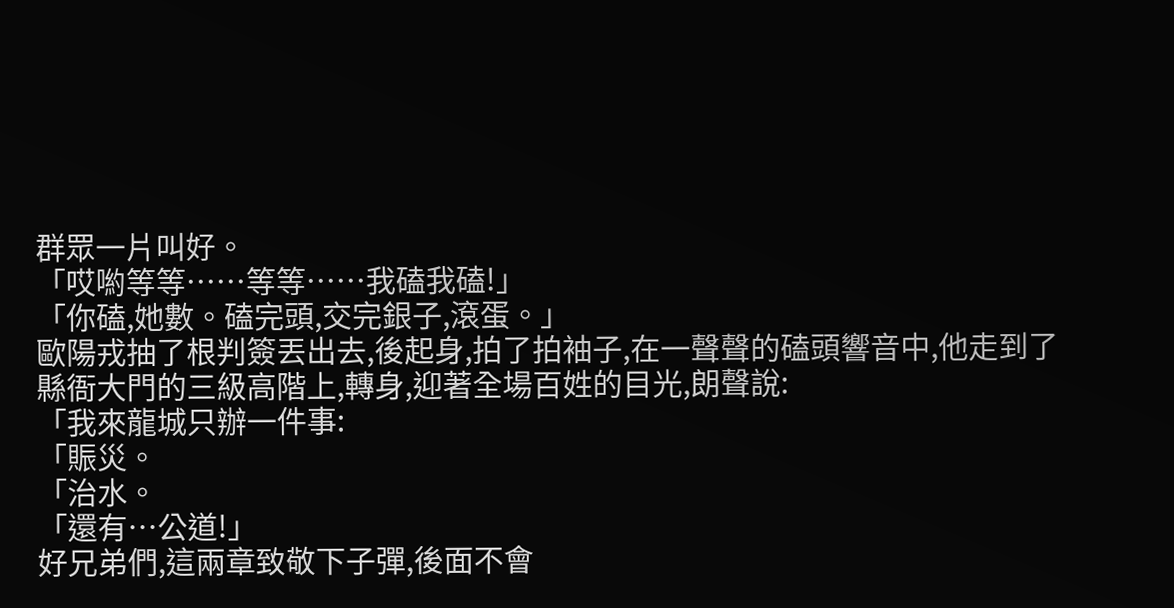群眾一片叫好。
「哎喲等等……等等……我磕我磕!」
「你磕,她數。磕完頭,交完銀子,滾蛋。」
歐陽戎抽了根判簽丟出去,後起身,拍了拍袖子,在一聲聲的磕頭響音中,他走到了縣衙大門的三級高階上,轉身,迎著全場百姓的目光,朗聲說:
「我來龍城只辦一件事:
「賑災。
「治水。
「還有…公道!」
好兄弟們,這兩章致敬下子彈,後面不會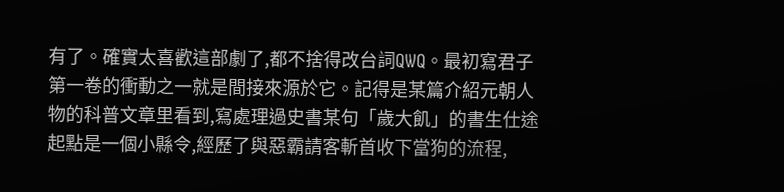有了。確實太喜歡這部劇了,都不捨得改台詞QWQ。最初寫君子第一卷的衝動之一就是間接來源於它。記得是某篇介紹元朝人物的科普文章里看到,寫處理過史書某句「歲大飢」的書生仕途起點是一個小縣令,經歷了與惡霸請客斬首收下當狗的流程,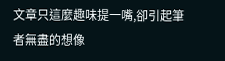文章只這麼趣味提一嘴,卻引起筆者無盡的想像